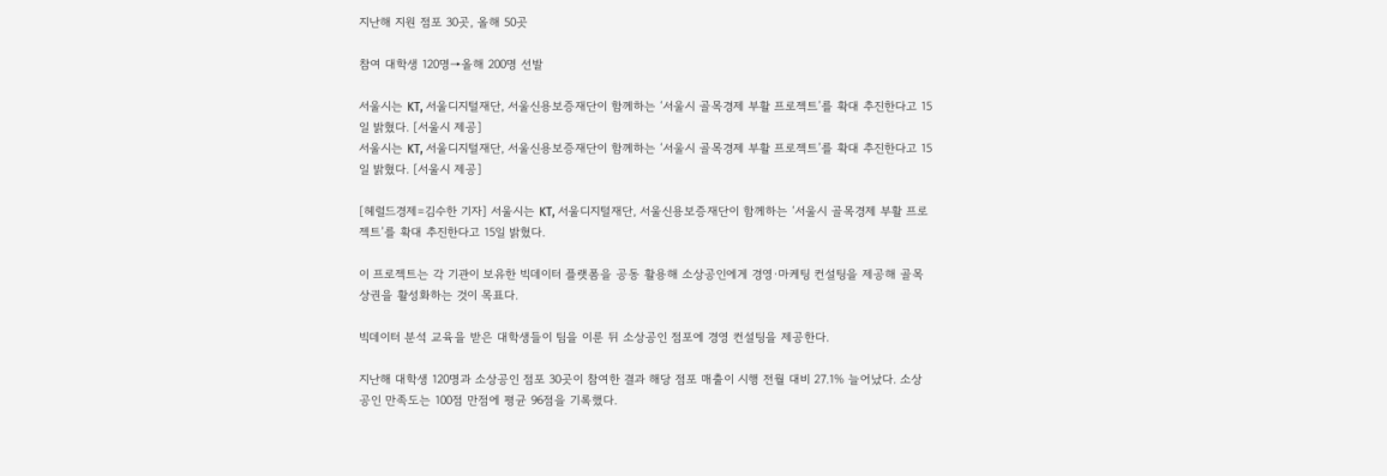지난해 지원 점포 30곳, 올해 50곳

참여 대학생 120명→올해 200명 선발

서울시는 KT, 서울디지털재단, 서울신용보증재단이 함께하는 ‘서울시 골목경제 부활 프로젝트’를 확대 추진한다고 15일 밝혔다. [서울시 제공]
서울시는 KT, 서울디지털재단, 서울신용보증재단이 함께하는 ‘서울시 골목경제 부활 프로젝트’를 확대 추진한다고 15일 밝혔다. [서울시 제공]

[헤럴드경제=김수한 기자] 서울시는 KT, 서울디지털재단, 서울신용보증재단이 함께하는 ‘서울시 골목경제 부활 프로젝트’를 확대 추진한다고 15일 밝혔다.

이 프로젝트는 각 기관이 보유한 빅데이터 플랫폼을 공동 활용해 소상공인에게 경영·마케팅 컨설팅을 제공해 골목 상권을 활성화하는 것이 목표다.

빅데이터 분석 교육을 받은 대학생들이 팀을 이룬 뒤 소상공인 점포에 경영 컨설팅을 제공한다.

지난해 대학생 120명과 소상공인 점포 30곳이 참여한 결과 해당 점포 매출이 시행 전월 대비 27.1% 늘어났다. 소상공인 만족도는 100점 만점에 평균 96점을 기록했다.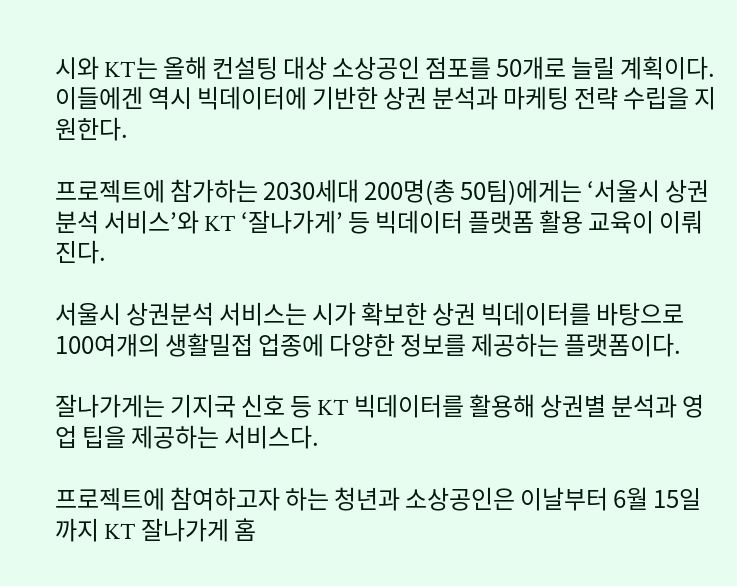시와 KT는 올해 컨설팅 대상 소상공인 점포를 50개로 늘릴 계획이다. 이들에겐 역시 빅데이터에 기반한 상권 분석과 마케팅 전략 수립을 지원한다.

프로젝트에 참가하는 2030세대 200명(총 50팀)에게는 ‘서울시 상권분석 서비스’와 KT ‘잘나가게’ 등 빅데이터 플랫폼 활용 교육이 이뤄진다.

서울시 상권분석 서비스는 시가 확보한 상권 빅데이터를 바탕으로 100여개의 생활밀접 업종에 다양한 정보를 제공하는 플랫폼이다.

잘나가게는 기지국 신호 등 KT 빅데이터를 활용해 상권별 분석과 영업 팁을 제공하는 서비스다.

프로젝트에 참여하고자 하는 청년과 소상공인은 이날부터 6월 15일까지 KT 잘나가게 홈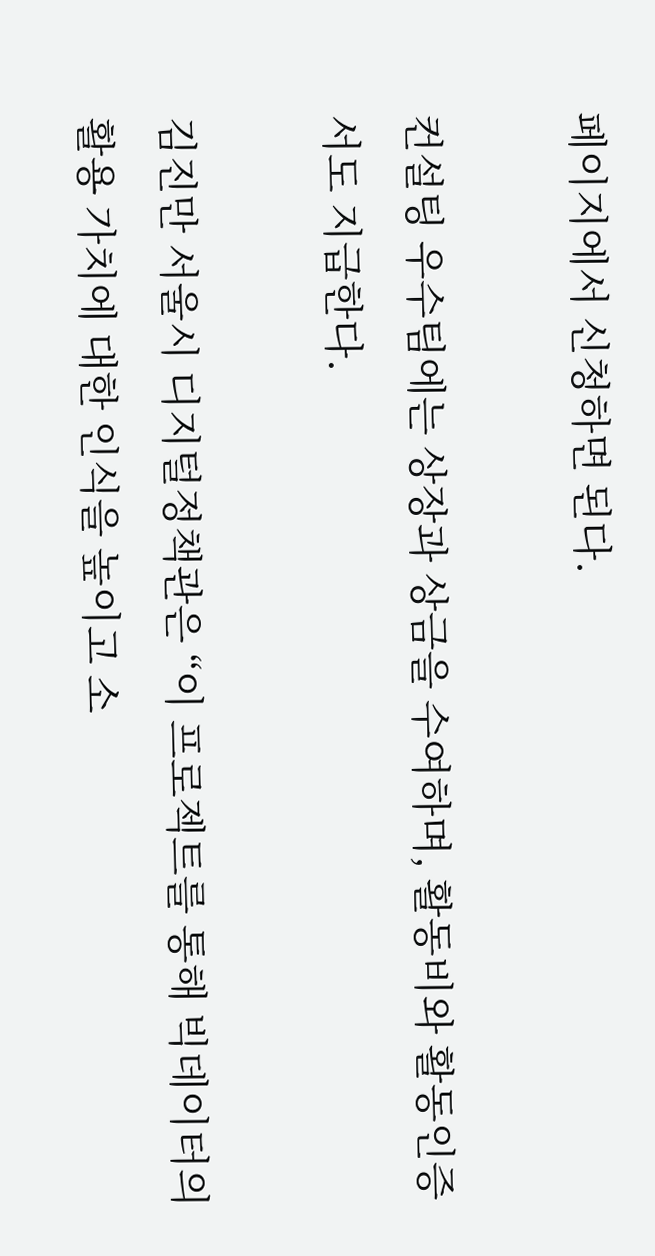페이지에서 신청하면 된다.

컨설팅 우수팀에는 상장과 상금을 수여하며, 활동비와 활동인증서도 지급한다.

김진만 서울시 디지털정책관은 “이 프로젝트를 통해 빅데이터의 활용 가치에 대한 인식을 높이고 소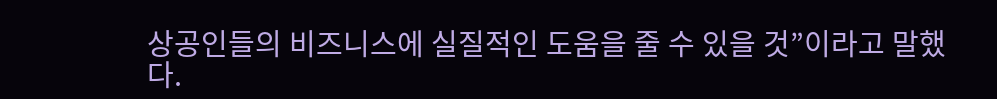상공인들의 비즈니스에 실질적인 도움을 줄 수 있을 것”이라고 말했다.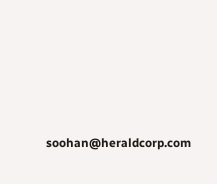soohan@heraldcorp.com